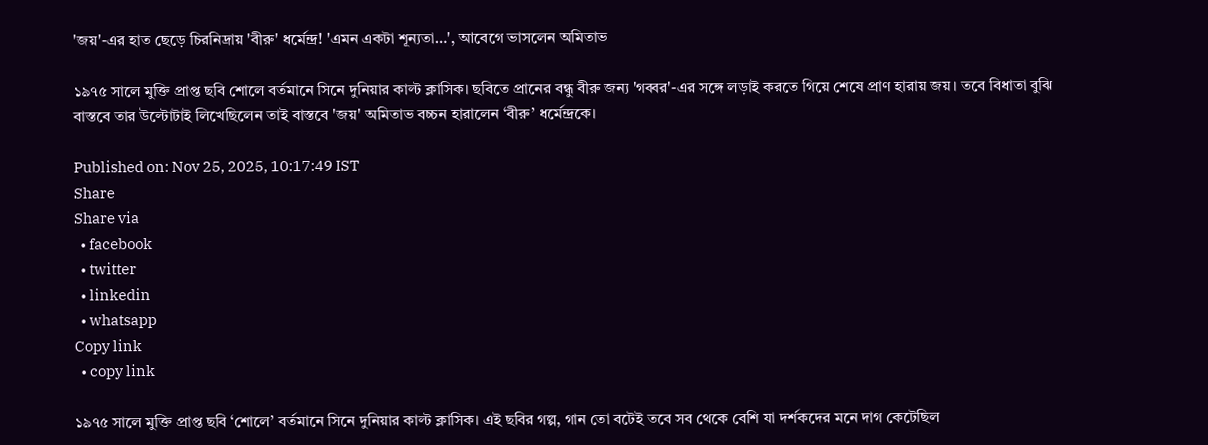'জয়'-এর হাত ছেড়ে চিরনিদ্রায় 'বীরু' ধর্মেন্দ্র! 'এমন একটা শূন্যতা…', আবেগে ভাসলেন অমিতাভ

১৯৭৫ সালে মুক্তি প্রাপ্ত ছবি শোলে বর্তমানে সিনে দুনিয়ার কাল্ট ক্লাসিক। ছবিতে প্রানের বন্ধু বীরু জন্য 'গব্বর'-এর সঙ্গে লড়াই করতে গিয়ে শেষে প্রাণ হারায় জয়। তবে বিধাতা বুঝি বাস্তবে তার উল্টোটাই লিখেছিলেন তাই বাস্তবে 'জয়' অমিতাভ বচ্চন হারালেন ‘বীরু’ ধর্মেন্দ্রকে।

Published on: Nov 25, 2025, 10:17:49 IST
Share
Share via
  • facebook
  • twitter
  • linkedin
  • whatsapp
Copy link
  • copy link

১৯৭৫ সালে মুক্তি প্রাপ্ত ছবি ‘শোলে’ বর্তমানে সিনে দুনিয়ার কাল্ট ক্লাসিক। এই ছবির গল্প, গান তো বটেই তবে সব থেকে বেশি যা দর্শকদের মনে দাগ কেটেছিল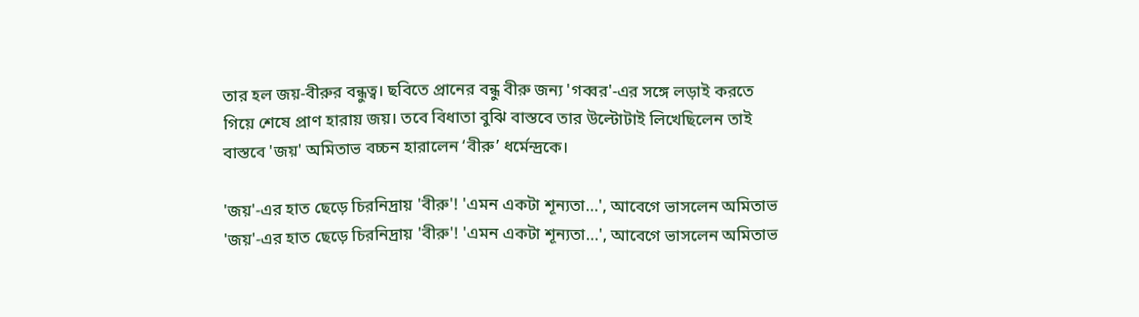তার হল জয়-বীরুর বন্ধুত্ব। ছবিতে প্রানের বন্ধু বীরু জন্য 'গব্বর'-এর সঙ্গে লড়াই করতে গিয়ে শেষে প্রাণ হারায় জয়। তবে বিধাতা বুঝি বাস্তবে তার উল্টোটাই লিখেছিলেন তাই বাস্তবে 'জয়' অমিতাভ বচ্চন হারালেন ‘বীরু’ ধর্মেন্দ্রকে।

'জয়'-এর হাত ছেড়ে চিরনিদ্রায় 'বীরু'! 'এমন একটা শূন্যতা…', আবেগে ভাসলেন অমিতাভ
'জয়'-এর হাত ছেড়ে চিরনিদ্রায় 'বীরু'! 'এমন একটা শূন্যতা…', আবেগে ভাসলেন অমিতাভ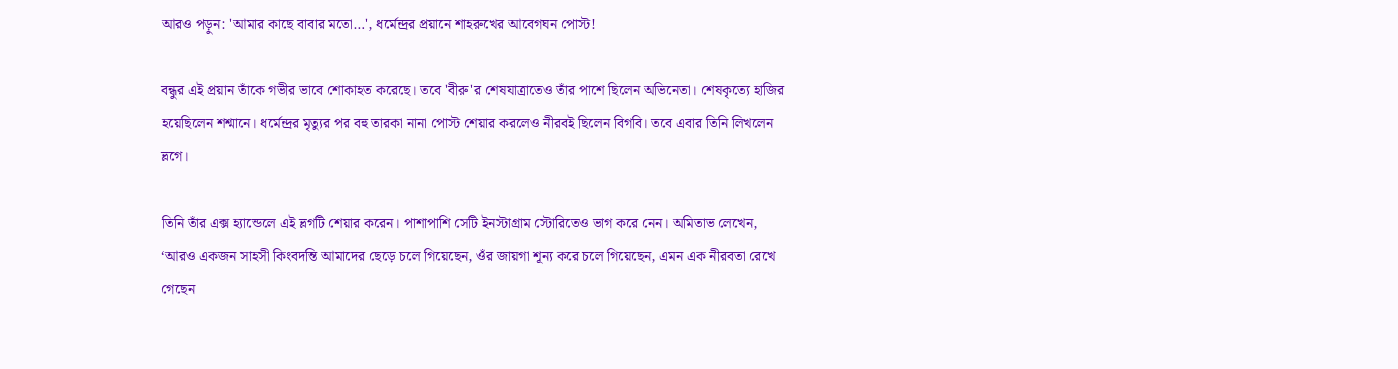আরও পড়ুন: 'আমার কাছে বাবার মতো…', ধর্মেন্দ্রর প্রয়ানে শাহরুখের আবেগঘন পোস্ট!

বন্ধুর এই প্রয়ান তাঁকে গভীর ভাবে শোকাহত করেছে। তবে 'বীরু'র শেষযাত্রাতেও তাঁর পাশে ছিলেন অভিনেতা। শেষকৃত্যে হাজির হয়েছিলেন শশ্মানে। ধর্মেন্দ্রর মৃত্যুর পর বহু তারকা নানা পোস্ট শেয়ার করলেও নীরবই ছিলেন বিগবি। তবে এবার তিনি লিখলেন ভ্লগে।

তিনি তাঁর এক্স হ্যান্ডেলে এই ভ্লগটি শেয়ার করেন। পাশাপাশি সেটি ইনস্টাগ্রাম স্টোরিতেও ভাগ করে নেন। অমিতাভ লেখেন, ‘আরও একজন সাহসী কিংবদন্তি আমাদের ছেড়ে চলে গিয়েছেন, ওঁর জায়গা শূন্য করে চলে গিয়েছেন, এমন এক নীরবতা রেখে গেছেন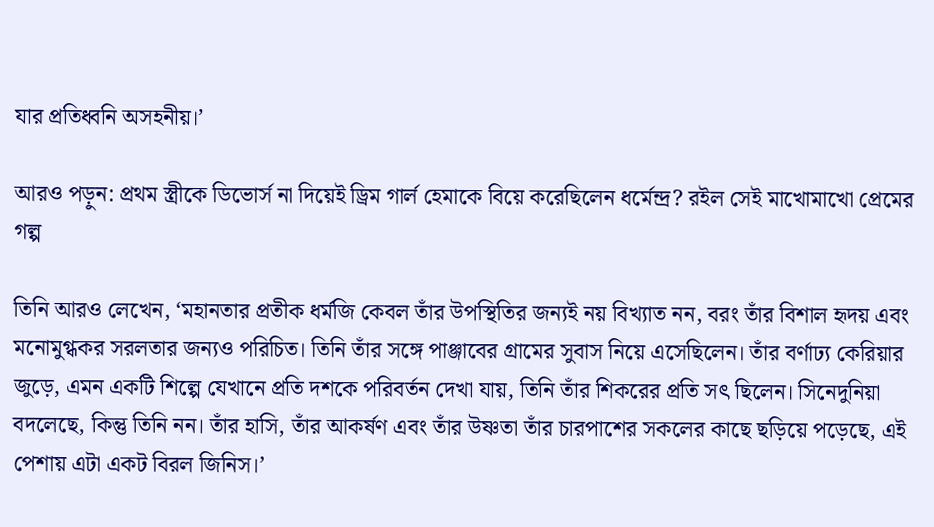যার প্রতিধ্বনি অসহনীয়।’

আরও পড়ুন: প্রথম স্ত্রীকে ডিভোর্স না দিয়েই ড্রিম গার্ল হেমাকে বিয়ে করেছিলেন ধর্মেন্দ্র? রইল সেই মাখোমাখো প্রেমের গল্প

তিনি আরও লেখেন, ‘মহানতার প্রতীক ধর্মজি কেবল তাঁর উপস্থিতির জন্যই নয় বিখ্যাত নন, বরং তাঁর বিশাল হৃদয় এবং মনোমুগ্ধকর সরলতার জন্যও পরিচিত। তিনি তাঁর সঙ্গে পাঞ্জাবের গ্রামের সুবাস নিয়ে এসেছিলেন। তাঁর বর্ণাঢ্য কেরিয়ার জুড়ে, এমন একটি শিল্পে যেখানে প্রতি দশকে পরিবর্তন দেখা যায়, তিনি তাঁর শিকরের প্রতি সৎ ছিলেন। সিনেদুনিয়া বদলেছে, কিন্তু তিনি নন। তাঁর হাসি, তাঁর আকর্ষণ এবং তাঁর উষ্ণতা তাঁর চারপাশের সকলের কাছে ছড়িয়ে পড়েছে, এই পেশায় এটা একট বিরল জিনিস।’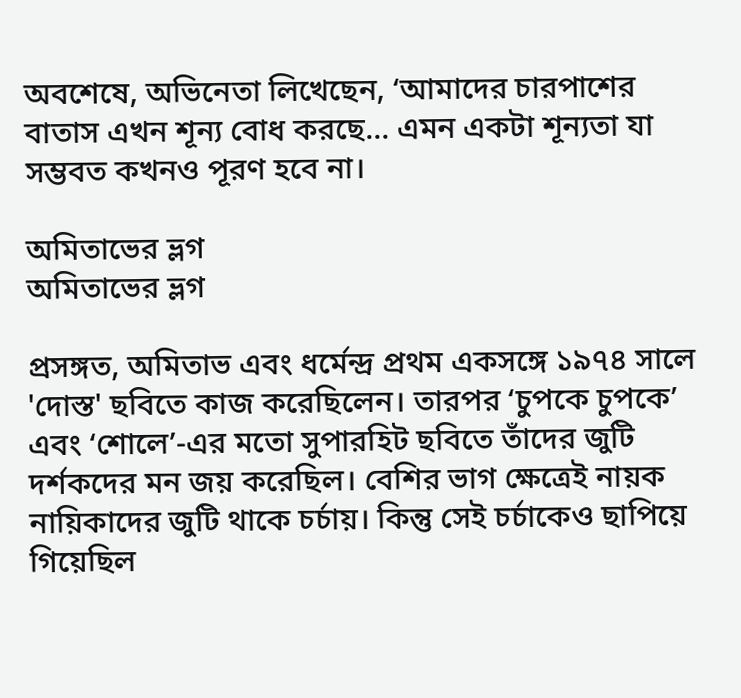অবশেষে, অভিনেতা লিখেছেন, ‘আমাদের চারপাশের বাতাস এখন শূন্য বোধ করছে... এমন একটা শূন্যতা যা সম্ভবত কখনও পূরণ হবে না।

অমিতাভের ভ্লগ
অমিতাভের ভ্লগ

প্রসঙ্গত, অমিতাভ এবং ধর্মেন্দ্র প্রথম একসঙ্গে ১৯৭৪ সালে 'দোস্ত' ছবিতে কাজ করেছিলেন। তারপর ‘চুপকে চুপকে’ এবং ‘শোলে’-এর মতো সুপারহিট ছবিতে তাঁদের জুটি দর্শকদের মন জয় করেছিল। বেশির ভাগ ক্ষেত্রেই নায়ক নায়িকাদের জুটি থাকে চর্চায়। কিন্তু সেই চর্চাকেও ছাপিয়ে গিয়েছিল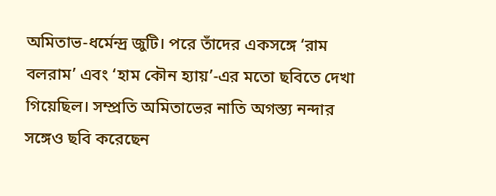অমিতাভ-ধর্মেন্দ্র জুটি। পরে তাঁদের একসঙ্গে ‘রাম বলরাম’ এবং ‘হাম কৌন হ্যায়’-এর মতো ছবিতে দেখা গিয়েছিল। সম্প্রতি অমিতাভের নাতি অগস্ত্য নন্দার সঙ্গেও ছবি করেছেন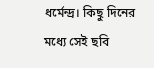ধর্মেন্দ্র। কিছু দিনের মধ্যে সেই ছবি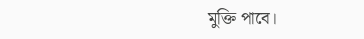মুক্তি পাবে।